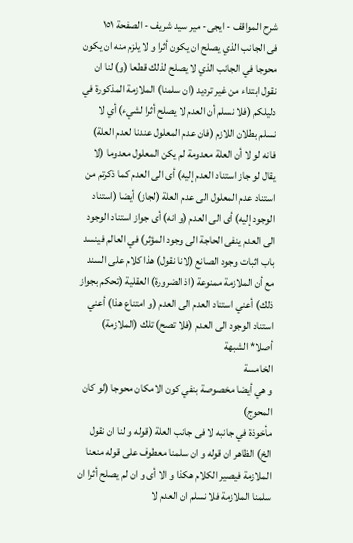شرح المواقف - ايجى- مير سيد شريف - الصفحة ١٥١
فى الجانب الذي يصلح ان يكون أثرا و لا يلزم منه ان يكون محوجا في الجانب الذي لا يصلح لذلك قطعا (و) لنا ان نقول ابتداء من غير ترديد (ان سلمنا) الملازمة المذكورة في دليلكم (فلا نسلم أن العدم لا يصلح أثرا لشيء) أي لا نسلم بطلان اللازم (فان عدم المعلول عندنا لعدم العلة) فانه لو لا أن العلة معدومة لم يكن المعلول معدوما (لا يقال لو جاز استناد العدم إليه) أى الى العدم كما ذكرتم من استناد عدم المعلول الى عدم العلة (لجاز) أيضا (استناد الوجود إليه) أى الى العدم (و انه) أى جواز استناد الوجود الى العدم ينفى الحاجة الى وجود المؤثر) في العالم فينسد باب اثبات وجود الصانع (لانا نقول) هذا كلام على السند مع أن الملازمة ممنوعة (اذ الضرورة) العقلية (تحكم بجواز ذلك) أعني استناد العدم الى العدم (و امتناع هذا) أعني استناد الوجود الى العدم (فلا تصح) تلك (الملازمة) أصلا* الشبهة
الخامسة
و هي أيضا مخصوصة بنفي كون الامكان محوجا (لو كان المحوج)
مأخوذة في جانبه لا فى جانب العلة (قوله و لنا ان نقول الخ) الظاهر ان قوله و ان سلمنا معطوف على قوله منعنا الملازمة فيصير الكلام هكذا و الا أى و ان لم يصلح أثرا ان سلمنا الملازمة فلا نسلم ان العدم لا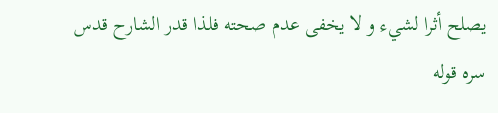يصلح أثرا لشيء و لا يخفى عدم صحته فلذا قدر الشارح قدس سره قوله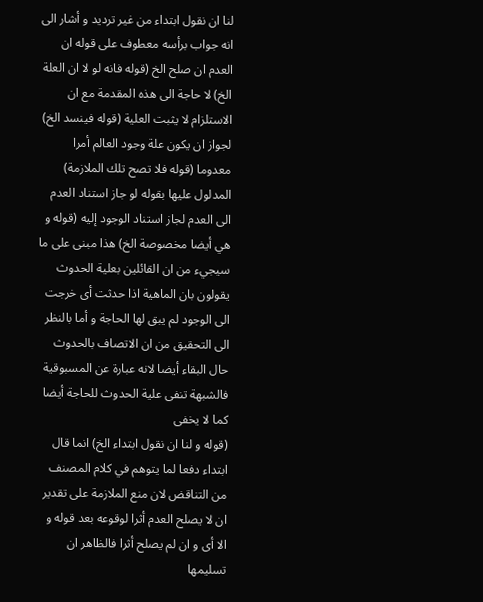لنا ان نقول ابتداء من غير ترديد و أشار الى انه جواب برأسه معطوف على قوله ان العدم ان صلح الخ (قوله فانه لو لا ان العلة الخ) لا حاجة الى هذه المقدمة مع ان الاستلزام لا يثبت العلية (قوله فينسد الخ) لجواز ان يكون علة وجود العالم أمرا معدوما (قوله فلا تصح تلك الملازمة) المدلول عليها بقوله لو جاز استناد العدم الى العدم لجاز استناد الوجود إليه (قوله و هي أيضا مخصوصة الخ) هذا مبنى على ما سيجيء من ان القائلين بعلية الحدوث يقولون بان الماهية اذا حدثت أى خرجت الى الوجود لم يبق لها الحاجة و أما بالنظر الى التحقيق من ان الاتصاف بالحدوث حال البقاء أيضا لانه عبارة عن المسبوقية فالشبهة تنفى علية الحدوث للحاجة أيضا كما لا يخفى
(قوله و لنا ان نقول ابتداء الخ) انما قال ابتداء دفعا لما يتوهم في كلام المصنف من التناقض لان منع الملازمة على تقدير ان لا يصلح العدم أثرا لوقوعه بعد قوله و الا أى و ان لم يصلح أثرا فالظاهر ان تسليمها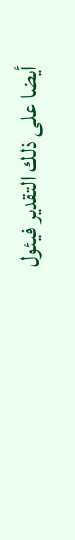أيضا على ذلك التقدير فيئول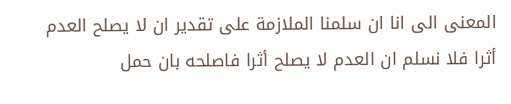المعنى الى انا ان سلمنا الملازمة على تقدير ان لا يصلح العدم أثرا فلا نسلم ان العدم لا يصلح أثرا فاصلحه بان حمل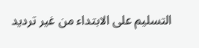التسليم على الابتداء من غير ترديد